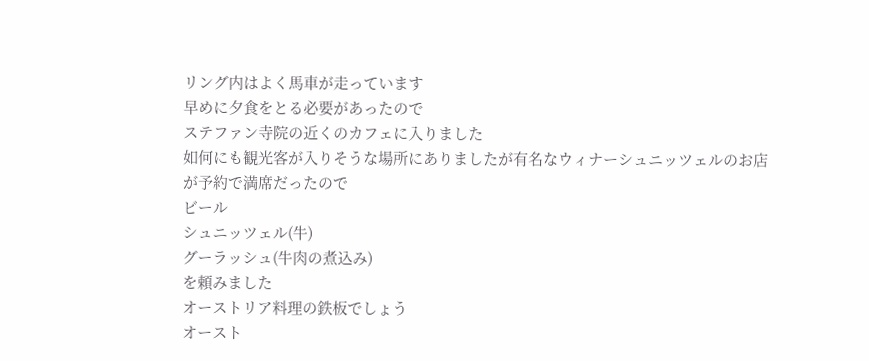リング内はよく馬車が走っています
早めに夕食をとる必要があったので
ステファン寺院の近くのカフェに入りました
如何にも観光客が入りそうな場所にありましたが有名なウィナーシュニッツェルのお店が予約で満席だったので
ビール
シュニッツェル(牛)
グーラッシュ(牛肉の煮込み)
を頼みました
オーストリア料理の鉄板でしょう
オースト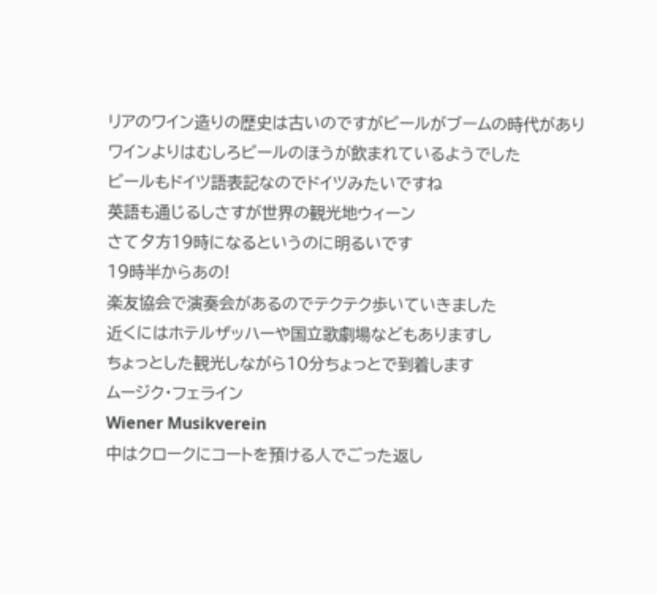リアのワイン造りの歴史は古いのですがビールがブームの時代がありワインよりはむしろビールのほうが飲まれているようでした
ビールもドイツ語表記なのでドイツみたいですね
英語も通じるしさすが世界の観光地ウィーン
さて夕方19時になるというのに明るいです
19時半からあの!
楽友協会で演奏会があるのでテクテク歩いていきました
近くにはホテルザッハーや国立歌劇場などもありますし
ちょっとした観光しながら10分ちょっとで到着します
ムージク・フェライン
Wiener Musikverein
中はクロークにコートを預ける人でごった返し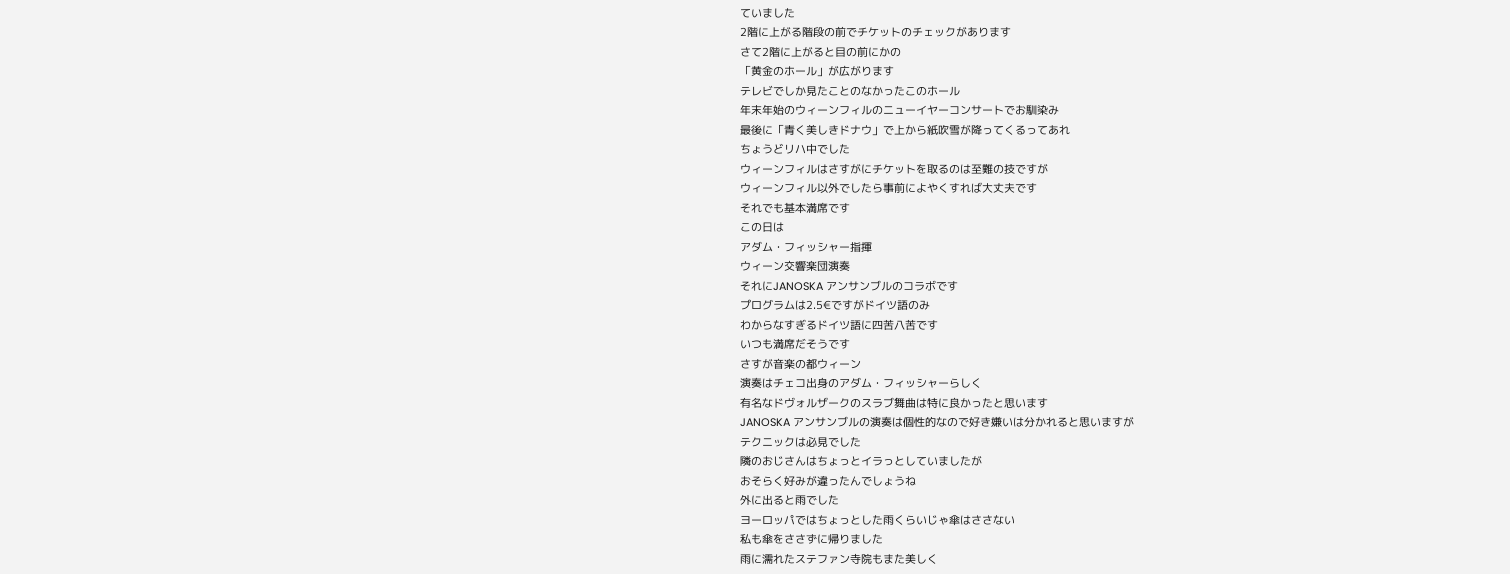ていました
2階に上がる階段の前でチケットのチェックがあります
さて2階に上がると目の前にかの
「黄金のホール」が広がります
テレビでしか見たことのなかったこのホール
年末年始のウィーンフィルのニューイヤーコンサートでお馴染み
最後に「青く美しきドナウ」で上から紙吹雪が降ってくるってあれ
ちょうどリハ中でした
ウィーンフィルはさすがにチケットを取るのは至難の技ですが
ウィーンフィル以外でしたら事前によやくすれば大丈夫です
それでも基本満席です
この日は
アダム・フィッシャー指揮
ウィーン交響楽団演奏
それにJANOSKA アンサンブルのコラボです
プログラムは2.5€ですがドイツ語のみ
わからなすぎるドイツ語に四苦八苦です
いつも満席だそうです
さすが音楽の都ウィーン
演奏はチェコ出身のアダム・フィッシャーらしく
有名なドヴォルザークのスラブ舞曲は特に良かったと思います
JANOSKA アンサンブルの演奏は個性的なので好き嫌いは分かれると思いますが
テクニックは必見でした
隣のおじさんはちょっとイラっとしていましたが
おそらく好みが違ったんでしょうね
外に出ると雨でした
ヨーロッパではちょっとした雨くらいじゃ傘はささない
私も傘をささずに帰りました
雨に濡れたステファン寺院もまた美しく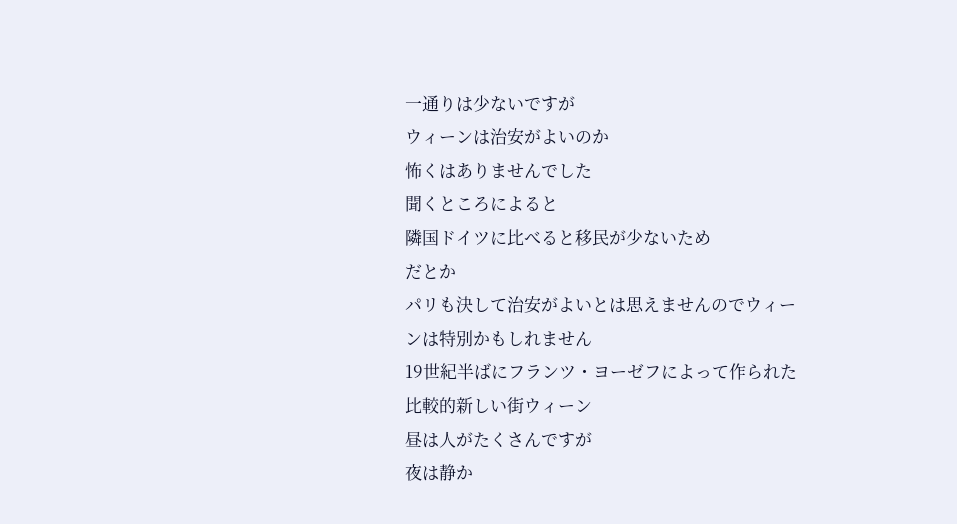一通りは少ないですが
ウィーンは治安がよいのか
怖くはありませんでした
聞くところによると
隣国ドイツに比べると移民が少ないため
だとか
パリも決して治安がよいとは思えませんのでウィーンは特別かもしれません
19世紀半ばにフランツ・ヨーゼフによって作られた比較的新しい街ウィーン
昼は人がたくさんですが
夜は静か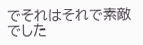でそれはそれで素敵でした